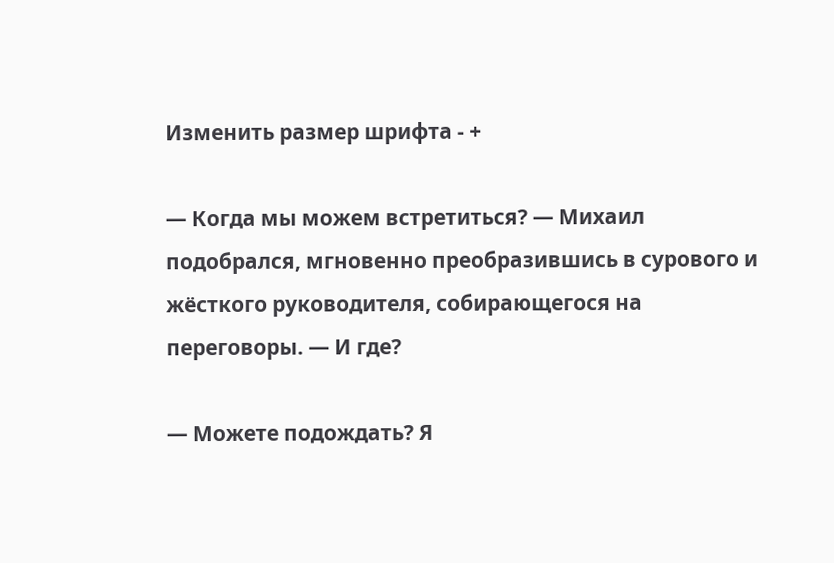Изменить размер шрифта - +

— Когда мы можем встретиться? — Михаил подобрался, мгновенно преобразившись в сурового и жёсткого руководителя, собирающегося на переговоры. — И где?

— Можете подождать? Я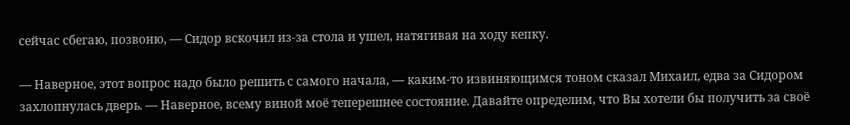сейчас сбегаю, позвоню, — Сидор вскочил из-за стола и ушел, натягивая на ходу кепку.

— Наверное, этот вопрос надо было решить с самого начала, — каким-то извиняющимся тоном сказал Михаил, едва за Сидором захлопнулась дверь. — Наверное, всему виной моё теперешнее состояние. Давайте определим, что Вы хотели бы получить за своё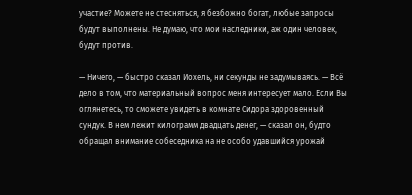участие? Можете не стесняться, я безбожно богат, любые запросы будут выполнены. Не думаю, что мои наследники, аж один человек, будут против.

— Ничего, — быстро сказал Иохель, ни секунды не задумываясь. — Всё дело в том, что материальный вопрос меня интересует мало. Если Вы оглянетесь, то сможете увидеть в комнате Сидора здоровенный сундук. В нем лежит килограмм двадцать денег, — сказал он, будто обращал внимание собеседника на не особо удавшийся урожай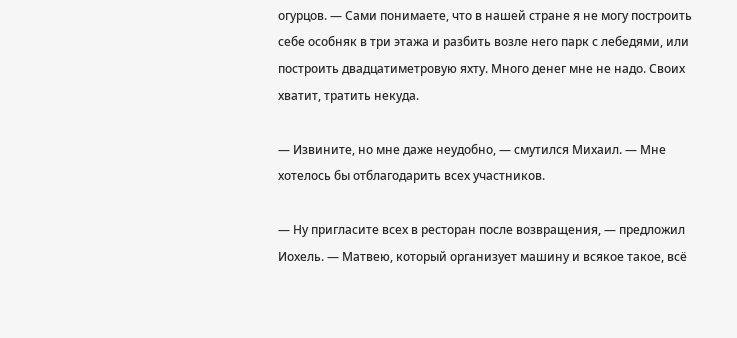огурцов. — Сами понимаете, что в нашей стране я не могу построить себе особняк в три этажа и разбить возле него парк с лебедями, или построить двадцатиметровую яхту. Много денег мне не надо. Своих хватит, тратить некуда.

— Извините, но мне даже неудобно, — смутился Михаил. — Мне хотелось бы отблагодарить всех участников.

— Ну пригласите всех в ресторан после возвращения, — предложил Иохель. — Матвею, который организует машину и всякое такое, всё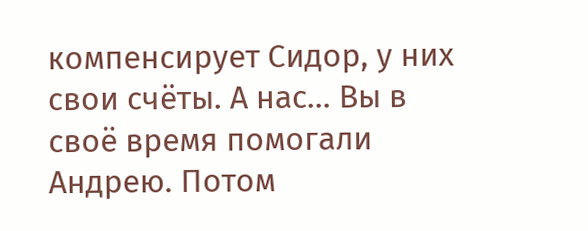компенсирует Сидор, у них свои счёты. А нас… Вы в своё время помогали Андрею. Потом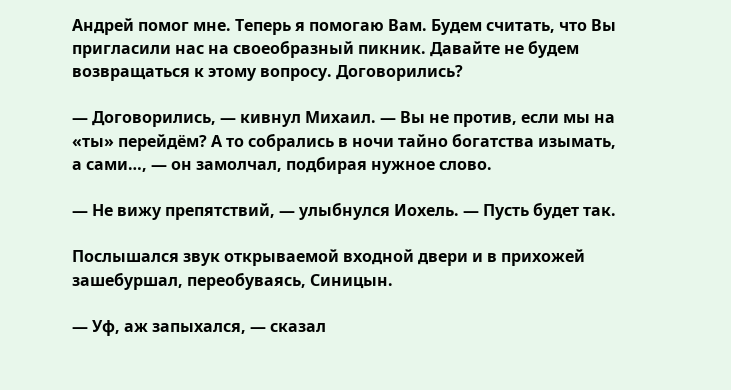Андрей помог мне. Теперь я помогаю Вам. Будем считать, что Вы пригласили нас на своеобразный пикник. Давайте не будем возвращаться к этому вопросу. Договорились?

— Договорились, — кивнул Михаил. — Вы не против, если мы на «ты» перейдём? А то собрались в ночи тайно богатства изымать, а сами…, — он замолчал, подбирая нужное слово.

— Не вижу препятствий, — улыбнулся Иохель. — Пусть будет так.

Послышался звук открываемой входной двери и в прихожей зашебуршал, переобуваясь, Синицын.

— Уф, аж запыхался, — сказал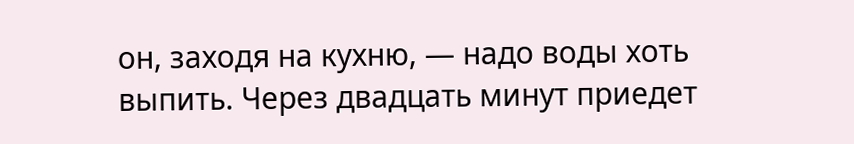он, заходя на кухню, — надо воды хоть выпить. Через двадцать минут приедет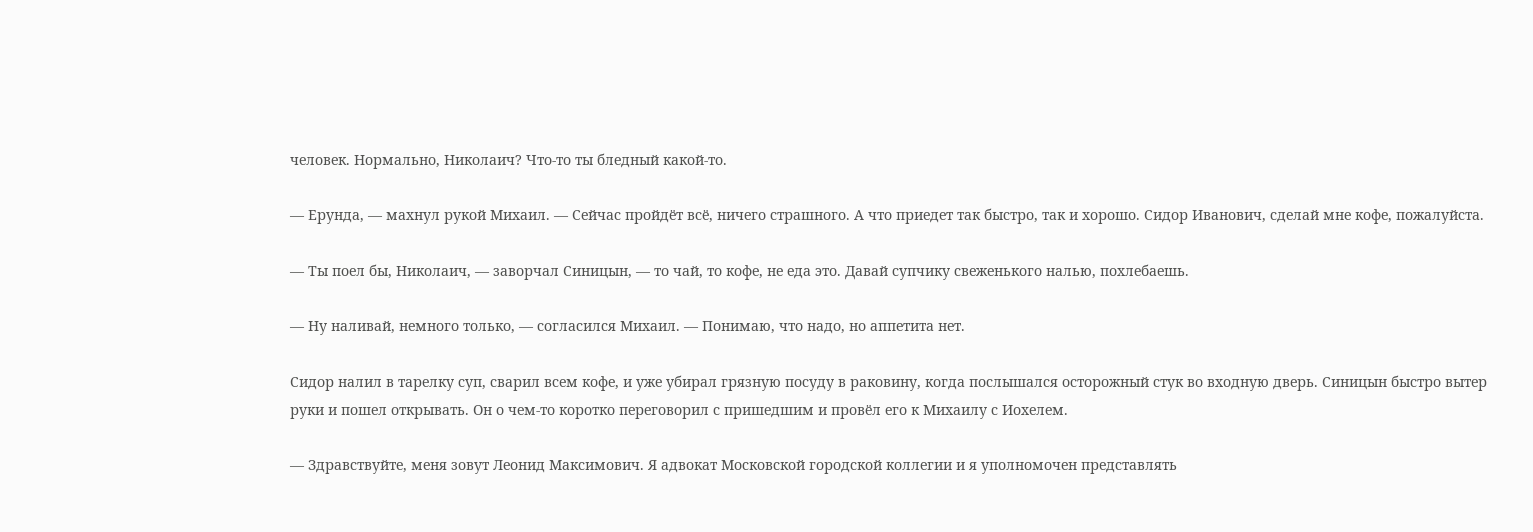человек. Нормально, Николаич? Что-то ты бледный какой-то.

— Ерунда, — махнул рукой Михаил. — Сейчас пройдёт всё, ничего страшного. А что приедет так быстро, так и хорошо. Сидор Иванович, сделай мне кофе, пожалуйста.

— Ты поел бы, Николаич, — заворчал Синицын, — то чай, то кофе, не еда это. Давай супчику свеженького налью, похлебаешь.

— Ну наливай, немного только, — согласился Михаил. — Понимаю, что надо, но аппетита нет.

Сидор налил в тарелку суп, сварил всем кофе, и уже убирал грязную посуду в раковину, когда послышался осторожный стук во входную дверь. Синицын быстро вытер руки и пошел открывать. Он о чем-то коротко переговорил с пришедшим и провёл его к Михаилу с Иохелем.

— Здравствуйте, меня зовут Леонид Максимович. Я адвокат Московской городской коллегии и я уполномочен представлять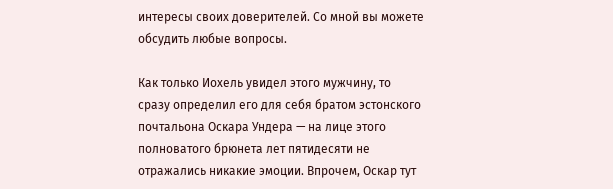интересы своих доверителей. Со мной вы можете обсудить любые вопросы.

Как только Иохель увидел этого мужчину, то сразу определил его для себя братом эстонского почтальона Оскара Ундера — на лице этого полноватого брюнета лет пятидесяти не отражались никакие эмоции. Впрочем, Оскар тут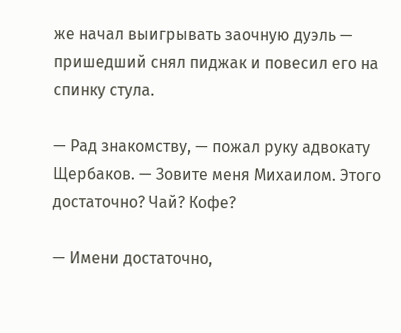же начал выигрывать заочную дуэль — пришедший снял пиджак и повесил его на спинку стула.

— Рад знакомству, — пожал руку адвокату Щербаков. — Зовите меня Михаилом. Этого достаточно? Чай? Кофе?

— Имени достаточно,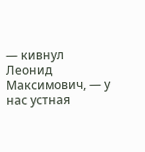— кивнул Леонид Максимович, — у нас устная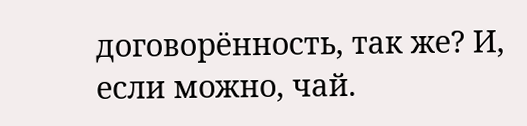договорённость, так же? И, если можно, чай.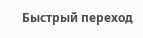Быстрый переход